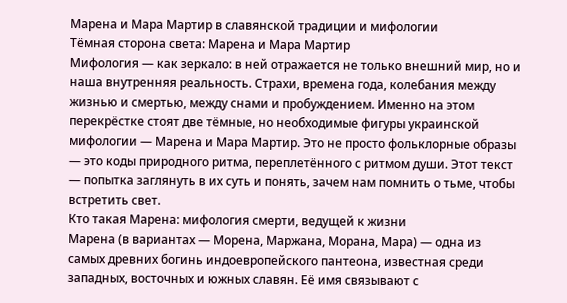Марена и Мара Мартир в славянской традиции и мифологии
Тёмная сторона света: Марена и Мара Мартир
Мифология — как зеркало: в ней отражается не только внешний мир, но и наша внутренняя реальность. Страхи, времена года, колебания между жизнью и смертью, между снами и пробуждением. Именно на этом перекрёстке стоят две тёмные, но необходимые фигуры украинской мифологии — Марена и Мара Мартир. Это не просто фольклорные образы — это коды природного ритма, переплетённого с ритмом души. Этот текст — попытка заглянуть в их суть и понять, зачем нам помнить о тьме, чтобы встретить свет.
Кто такая Марена: мифология смерти, ведущей к жизни
Марена (в вариантах — Морена, Маржана, Морана, Мара) — одна из самых древних богинь индоевропейского пантеона, известная среди западных, восточных и южных славян. Её имя связывают с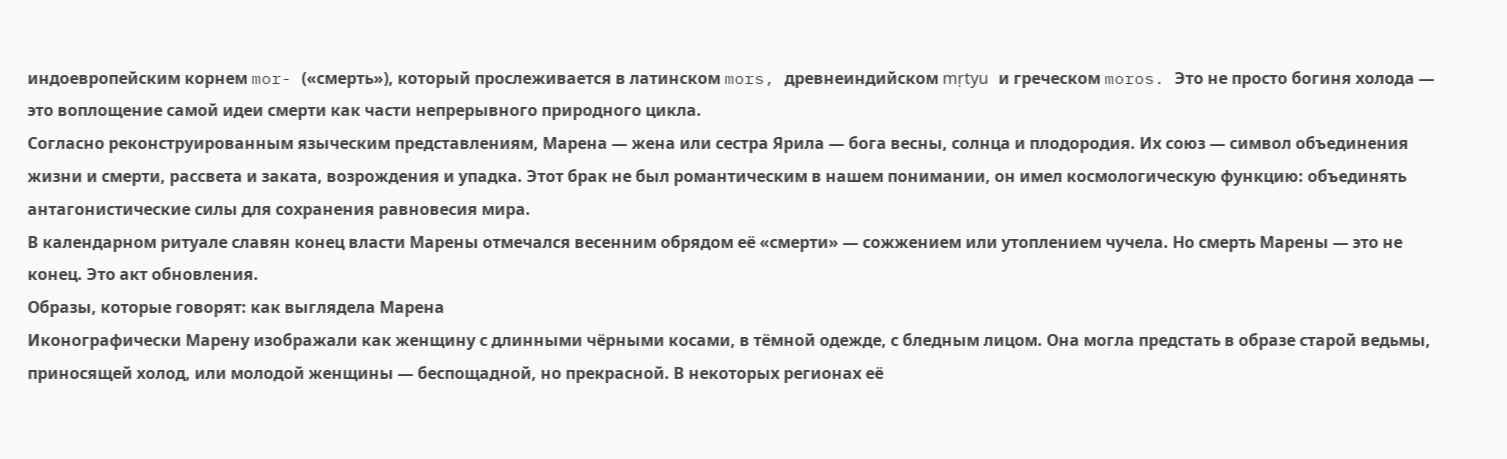индоевропейским корнем mor- («смерть»), который прослеживается в латинском mors, древнеиндийском mṛtyu и греческом moros. Это не просто богиня холода — это воплощение самой идеи смерти как части непрерывного природного цикла.
Согласно реконструированным языческим представлениям, Марена — жена или сестра Ярила — бога весны, солнца и плодородия. Их союз — символ объединения жизни и смерти, рассвета и заката, возрождения и упадка. Этот брак не был романтическим в нашем понимании, он имел космологическую функцию: объединять антагонистические силы для сохранения равновесия мира.
В календарном ритуале славян конец власти Марены отмечался весенним обрядом её «смерти» — сожжением или утоплением чучела. Но смерть Марены — это не конец. Это акт обновления.
Образы, которые говорят: как выглядела Марена
Иконографически Марену изображали как женщину с длинными чёрными косами, в тёмной одежде, с бледным лицом. Она могла предстать в образе старой ведьмы, приносящей холод, или молодой женщины — беспощадной, но прекрасной. В некоторых регионах её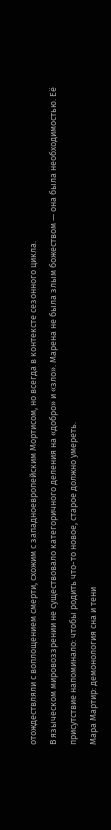отождествляли с воплощением смерти, схожим с западноевропейским Мортисом, но всегда в контексте сезонного цикла.
В языческом мировоззрении не существовало категоричного деления на «добро» и «зло». Марена не была злым божеством — она была необходимостью. Её присутствие напоминало: чтобы родить что-то новое, старое должно умереть.
Мара Мартир: демонология сна и тени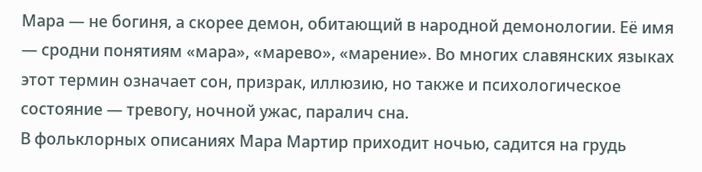Мара — не богиня, а скорее демон, обитающий в народной демонологии. Её имя — сродни понятиям «мара», «марево», «марение». Во многих славянских языках этот термин означает сон, призрак, иллюзию, но также и психологическое состояние — тревогу, ночной ужас, паралич сна.
В фольклорных описаниях Мара Мартир приходит ночью, садится на грудь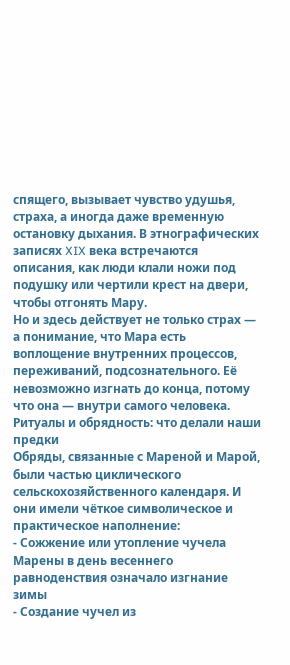спящего, вызывает чувство удушья, страха, а иногда даже временную остановку дыхания. В этнографических записях XIX века встречаются описания, как люди клали ножи под подушку или чертили крест на двери, чтобы отгонять Мару.
Но и здесь действует не только страх — а понимание, что Мара есть воплощение внутренних процессов, переживаний, подсознательного. Её невозможно изгнать до конца, потому что она — внутри самого человека.
Ритуалы и обрядность: что делали наши предки
Обряды, связанные с Мареной и Марой, были частью циклического сельскохозяйственного календаря. И они имели чёткое символическое и практическое наполнение:
- Сожжение или утопление чучела Марены в день весеннего равноденствия означало изгнание зимы
- Создание чучел из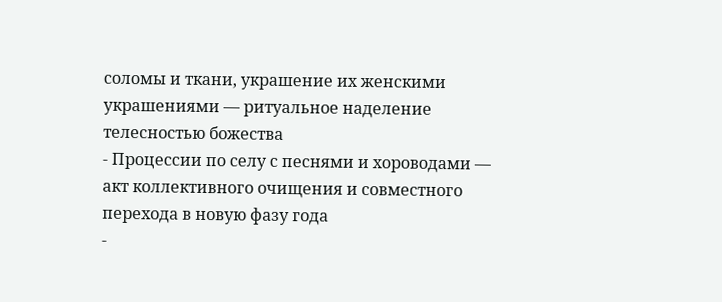соломы и ткани, украшение их женскими украшениями — ритуальное наделение телесностью божества
- Процессии по селу с песнями и хороводами — акт коллективного очищения и совместного перехода в новую фазу года
-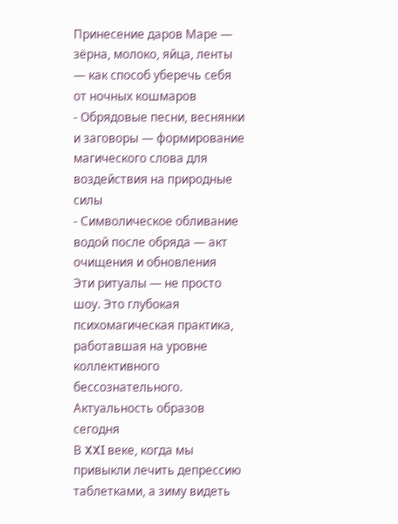Принесение даров Маре — зёрна, молоко, яйца, ленты — как способ уберечь себя от ночных кошмаров
- Обрядовые песни, веснянки и заговоры — формирование магического слова для воздействия на природные силы
- Символическое обливание водой после обряда — акт очищения и обновления
Эти ритуалы — не просто шоу. Это глубокая психомагическая практика, работавшая на уровне коллективного бессознательного.
Актуальность образов сегодня
В XXI веке, когда мы привыкли лечить депрессию таблетками, а зиму видеть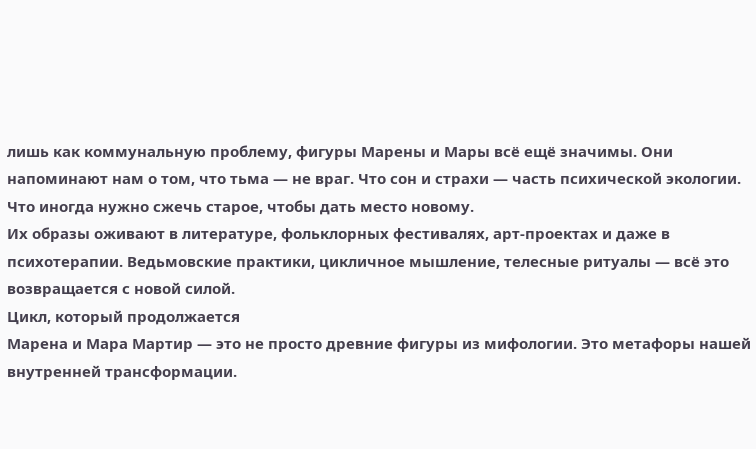лишь как коммунальную проблему, фигуры Марены и Мары всё ещё значимы. Они напоминают нам о том, что тьма — не враг. Что сон и страхи — часть психической экологии. Что иногда нужно сжечь старое, чтобы дать место новому.
Их образы оживают в литературе, фольклорных фестивалях, арт-проектах и даже в психотерапии. Ведьмовские практики, цикличное мышление, телесные ритуалы — всё это возвращается с новой силой.
Цикл, который продолжается
Марена и Мара Мартир — это не просто древние фигуры из мифологии. Это метафоры нашей внутренней трансформации.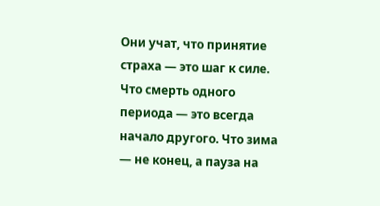Они учат, что принятие страха — это шаг к силе. Что смерть одного периода — это всегда начало другого. Что зима — не конец, а пауза на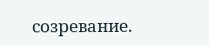созревание.